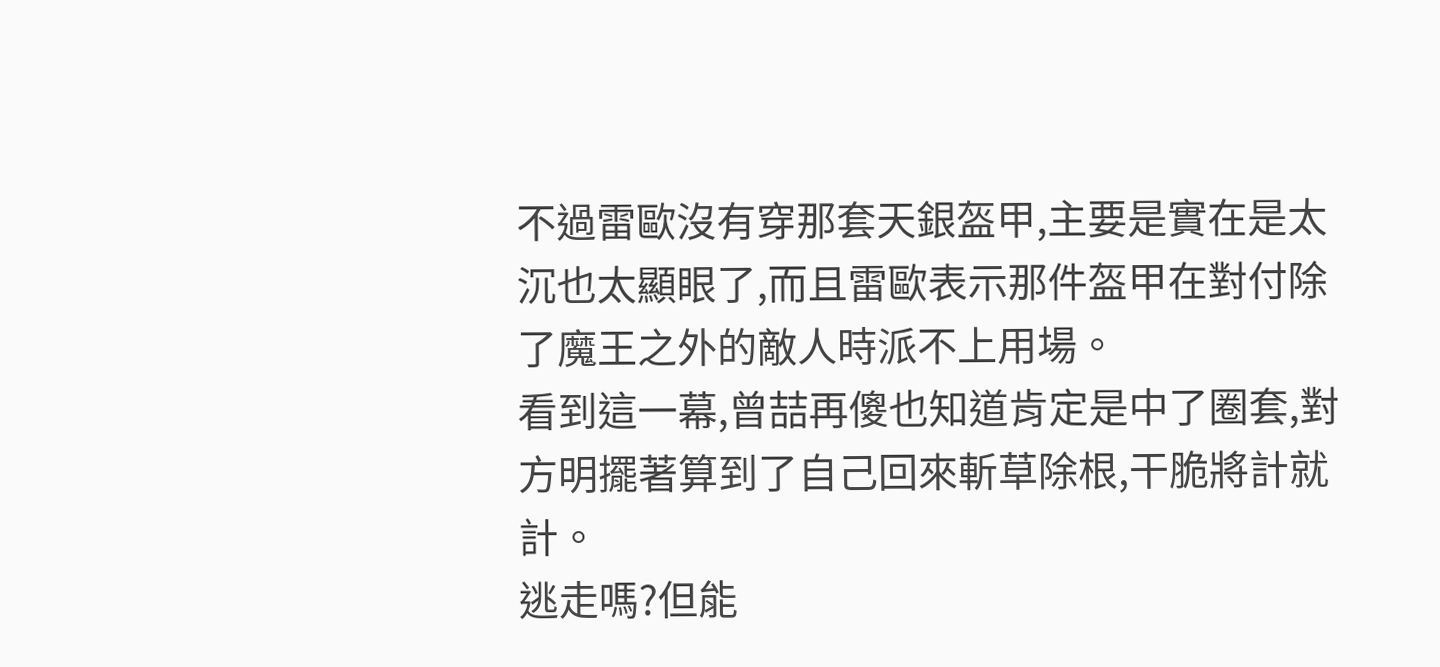不過雷歐沒有穿那套天銀盔甲,主要是實在是太沉也太顯眼了,而且雷歐表示那件盔甲在對付除了魔王之外的敵人時派不上用場。
看到這一幕,曾喆再傻也知道肯定是中了圈套,對方明擺著算到了自己回來斬草除根,干脆將計就計。
逃走嗎?但能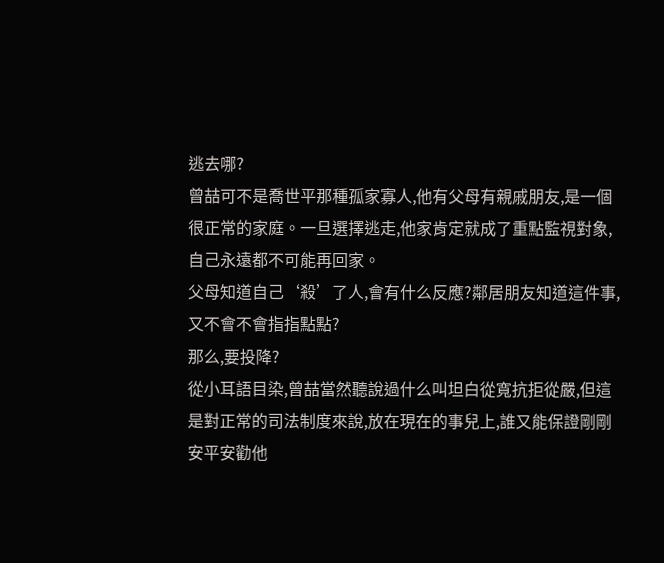逃去哪?
曾喆可不是喬世平那種孤家寡人,他有父母有親戚朋友,是一個很正常的家庭。一旦選擇逃走,他家肯定就成了重點監視對象,自己永遠都不可能再回家。
父母知道自己‘殺’了人,會有什么反應?鄰居朋友知道這件事,又不會不會指指點點?
那么,要投降?
從小耳語目染,曾喆當然聽說過什么叫坦白從寬抗拒從嚴,但這是對正常的司法制度來說,放在現在的事兒上,誰又能保證剛剛安平安勸他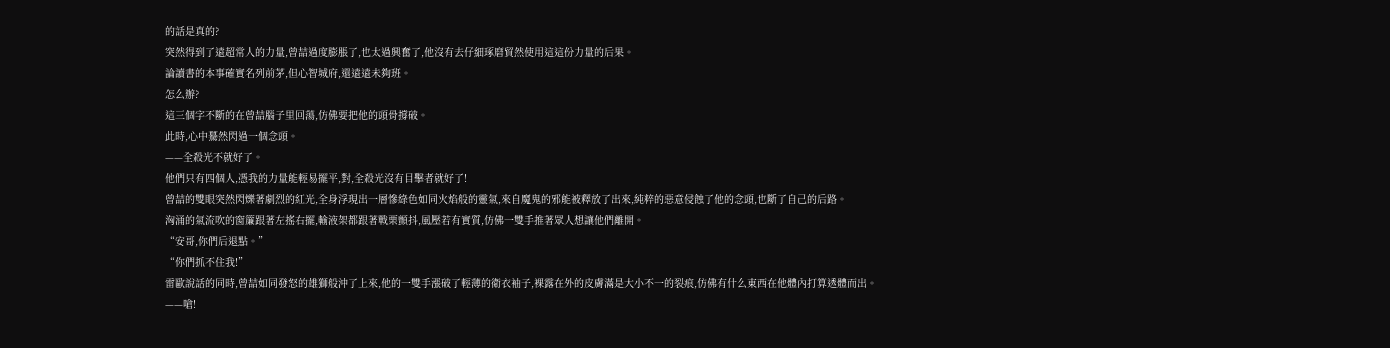的話是真的?
突然得到了遠超常人的力量,曾喆過度膨脹了,也太過興奮了,他沒有去仔細琢磨貿然使用這這份力量的后果。
論讀書的本事確實名列前茅,但心智城府,還遠遠未夠班。
怎么辦?
這三個字不斷的在曾喆腦子里回蕩,仿佛要把他的頭骨撐破。
此時,心中驀然閃過一個念頭。
——全殺光不就好了。
他們只有四個人,憑我的力量能輕易擺平,對,全殺光沒有目擊者就好了!
曾喆的雙眼突然閃爍著劇烈的紅光,全身浮現出一層慘綠色如同火焰般的靈氣,來自魔鬼的邪能被釋放了出來,純粹的惡意侵蝕了他的念頭,也斷了自己的后路。
洶涌的氣流吹的窗簾跟著左搖右擺,輸液架都跟著戰栗顫抖,風壓若有實質,仿佛一雙手推著眾人想讓他們離開。
“安哥,你們后退點。”
“你們抓不住我!”
雷歐說話的同時,曾喆如同發怒的雄獅般沖了上來,他的一雙手漲破了輕薄的衛衣袖子,裸露在外的皮膚滿是大小不一的裂痕,仿佛有什么東西在他體內打算透體而出。
——嗆!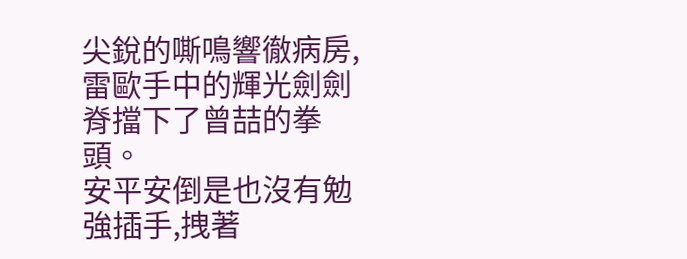尖銳的嘶鳴響徹病房,雷歐手中的輝光劍劍脊擋下了曾喆的拳頭。
安平安倒是也沒有勉強插手,拽著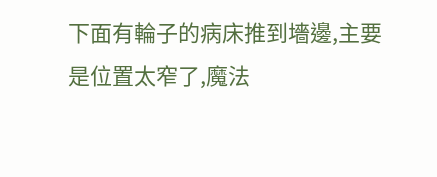下面有輪子的病床推到墻邊,主要是位置太窄了,魔法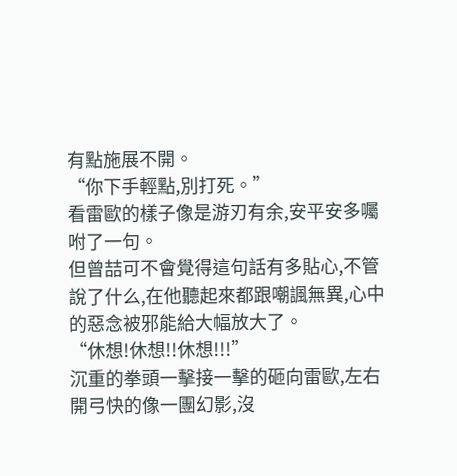有點施展不開。
“你下手輕點,別打死。”
看雷歐的樣子像是游刃有余,安平安多囑咐了一句。
但曾喆可不會覺得這句話有多貼心,不管說了什么,在他聽起來都跟嘲諷無異,心中的惡念被邪能給大幅放大了。
“休想!休想!!休想!!!”
沉重的拳頭一擊接一擊的砸向雷歐,左右開弓快的像一團幻影,沒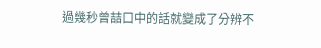過幾秒曾喆口中的話就變成了分辨不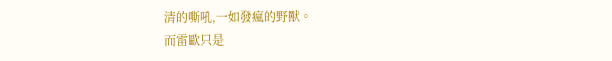清的嘶吼,一如發瘋的野獸。
而雷歐只是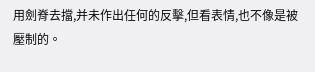用劍脊去擋,并未作出任何的反擊,但看表情,也不像是被壓制的。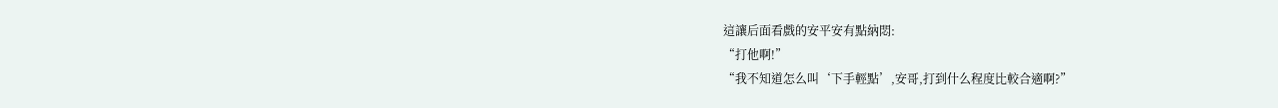這讓后面看戲的安平安有點納悶:
“打他啊!”
“我不知道怎么叫‘下手輕點’,安哥,打到什么程度比較合適啊?”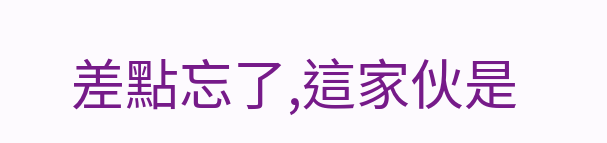差點忘了,這家伙是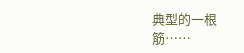典型的一根筋……